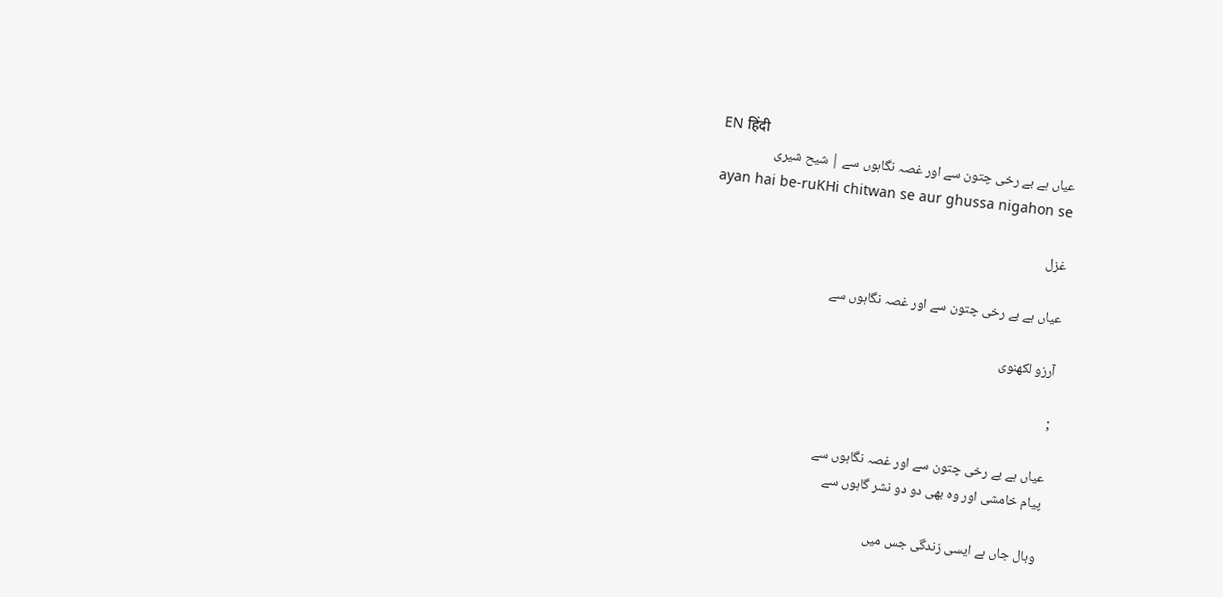EN हिंदी
عیاں ہے بے رخی چتون سے اور غصہ نگاہوں سے | شیح شیری
ayan hai be-ruKHi chitwan se aur ghussa nigahon se

غزل

عیاں ہے بے رخی چتون سے اور غصہ نگاہوں سے

آرزو لکھنوی

;

عیاں ہے بے رخی چتون سے اور غصہ نگاہوں سے
پیام خامشی اور وہ بھی دو دو نشر گاہوں سے

وبال جاں ہے ایسی زندگی جس میں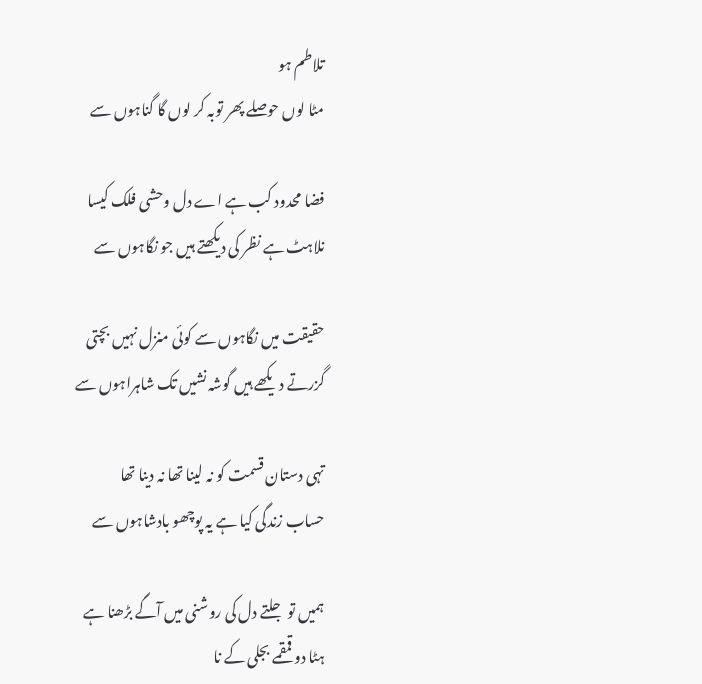تلاطم ہو
مٹا لوں حوصلے پھر توبہ کر لوں گا گناہوں سے

فضا محدود کب ہے اے دل وحشی فلک کیسا
نلاہٹ ہے نظر کی دیکھتے ہیں جو نگاہوں سے

حقیقت میں نگاہوں سے کوئی منزل نہیں بچتی
گزرتے دیکھے ہیں گوشہ نشیں تک شاہراہوں سے

تہی دستان قسمت کو نہ لینا تھا نہ دینا تھا
حساب زندگی کیا ہے یہ پوچھو بادشاہوں سے

ہمیں تو جلتے دل کی روشنی میں آگے بڑھنا ہے
ہٹا دو قمقمے بجلی کے نا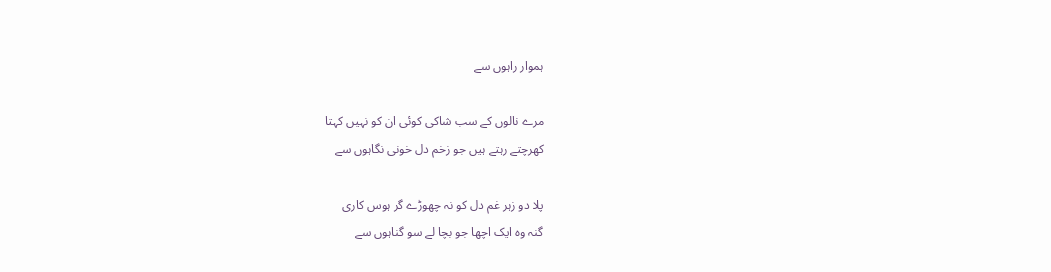ہموار راہوں سے

مرے نالوں کے سب شاکی کوئی ان کو نہیں کہتا
کھرچتے رہتے ہیں جو زخم دل خونی نگاہوں سے

پلا دو زہر غم دل کو نہ چھوڑے گر ہوس کاری
گنہ وہ ایک اچھا جو بچا لے سو گناہوں سے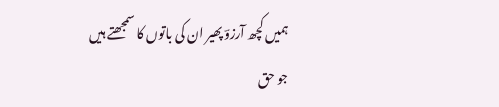ہمیں کچھ آرزوؔ پھیر ان کی باتوں کا سمجھتے ہیں
جو حق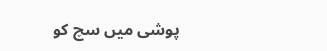پوشی میں سچ کو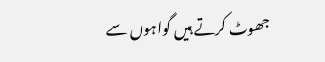جھوٹ کرتے ہیں گواہوں سے